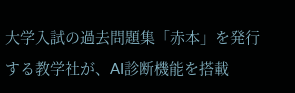大学入試の過去問題集「赤本」を発行する教学社が、AI診断機能を搭載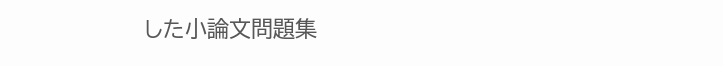した小論文問題集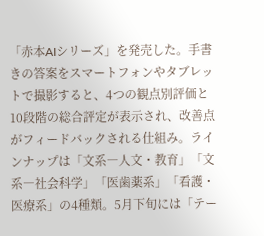「赤本AIシリーズ」を発売した。手書きの答案をスマートフォンやタブレットで撮影すると、4つの観点別評価と10段階の総合評定が表示され、改善点がフィードバックされる仕組み。ラインナップは「文系―人文・教育」「文系―社会科学」「医歯薬系」「看護・医療系」の4種類。5月下旬には「テー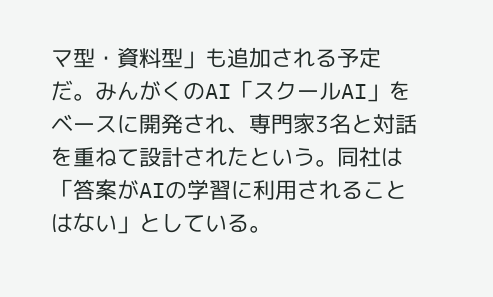マ型・資料型」も追加される予定だ。みんがくのAI「スクールAI」をベースに開発され、専門家3名と対話を重ねて設計されたという。同社は「答案がAIの学習に利用されることはない」としている。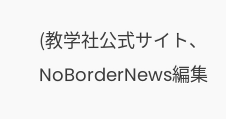(教学社公式サイト、NoBorderNews編集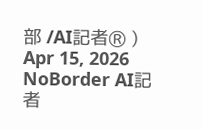部 /AI記者Ⓡ )
Apr 15, 2026
NoBorder AI記者